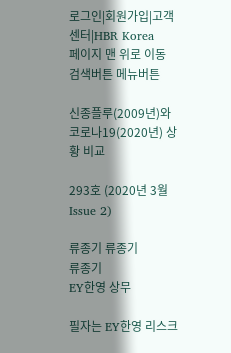로그인|회원가입|고객센터|HBR Korea
페이지 맨 위로 이동
검색버튼 메뉴버튼

신종플루(2009년)와 코로나19(2020년) 상황 비교

293호 (2020년 3월 Issue 2)

류종기 류종기
류종기
EY한영 상무

필자는 EY한영 리스크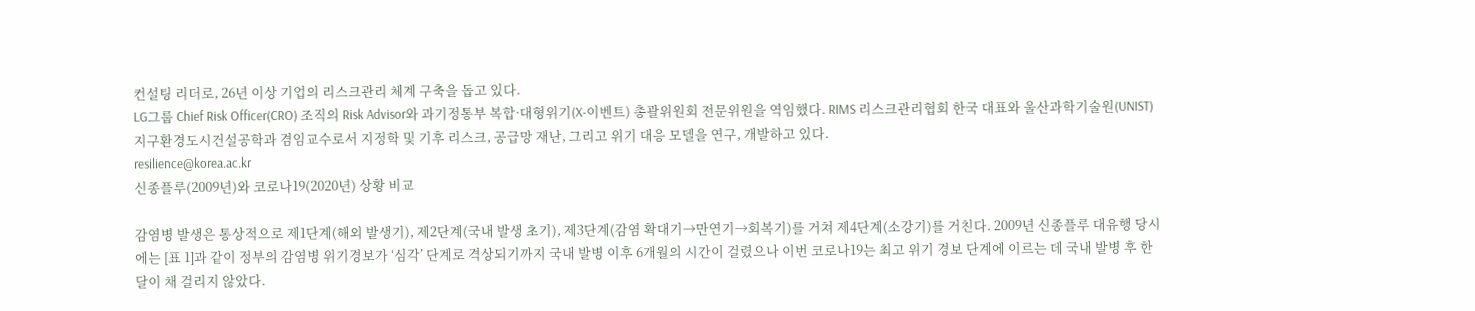컨설팅 리더로, 26년 이상 기업의 리스크관리 체계 구축을 돕고 있다.
LG그룹 Chief Risk Officer(CRO) 조직의 Risk Advisor와 과기정통부 복합·대형위기(X-이벤트) 총괄위원회 전문위원을 역임했다. RIMS 리스크관리협회 한국 대표와 울산과학기술원(UNIST) 지구환경도시건설공학과 겸임교수로서 지정학 및 기후 리스크, 공급망 재난, 그리고 위기 대응 모델을 연구, 개발하고 있다.
resilience@korea.ac.kr
신종플루(2009년)와 코로나19(2020년) 상황 비교

감염병 발생은 통상적으로 제1단계(해외 발생기), 제2단계(국내 발생 초기), 제3단계(감염 확대기→만연기→회복기)를 거쳐 제4단계(소강기)를 거친다. 2009년 신종플루 대유행 당시에는 [표 1]과 같이 정부의 감염병 위기경보가 ‘심각’ 단계로 격상되기까지 국내 발병 이후 6개월의 시간이 걸렸으나 이번 코로나19는 최고 위기 경보 단계에 이르는 데 국내 발병 후 한 달이 채 걸리지 않았다.